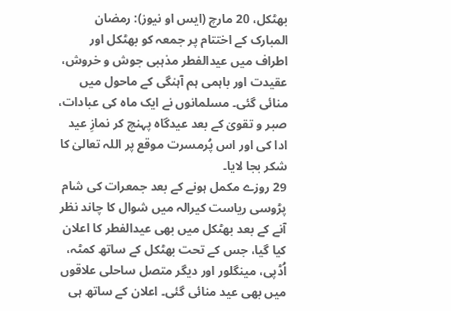بھٹکل، 20 مارچ (ایس او نیوز): رمضان المبارک کے اختتام پر جمعہ کو بھٹکل اور اطراف میں عیدالفطر مذہبی جوش و خروش، عقیدت اور باہمی ہم آہنگی کے ماحول میں منائی گئی۔ مسلمانوں نے ایک ماہ کی عبادات، صبر و تقویٰ کے بعد عیدگاہ پہنچ کر نمازِ عید ادا کی اور اس پُرمسرت موقع پر اللہ تعالیٰ کا شکر بجا لایا۔
29 روزے مکمل ہونے کے بعد جمعرات کی شام پڑوسی ریاست کیرالہ میں شوال کا چاند نظر آنے کے بعد بھٹکل میں بھی عیدالفطر کا اعلان کیا گیا، جس کے تحت بھٹکل کے ساتھ کمٹہ، اُڈپی، مینگلور اور دیگر متصل ساحلی علاقوں میں بھی عید منائی گئی۔ اعلان کے ساتھ ہی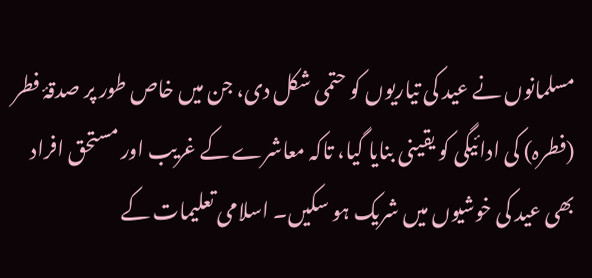مسلمانوں نے عید کی تیاریوں کو حتمی شکل دی، جن میں خاص طور پر صدقۂ فطر (فطرہ) کی ادائیگی کو یقینی بنایا گیا، تاکہ معاشرے کے غریب اور مستحق افراد بھی عید کی خوشیوں میں شریک ہو سکیں۔ اسلامی تعلیمات کے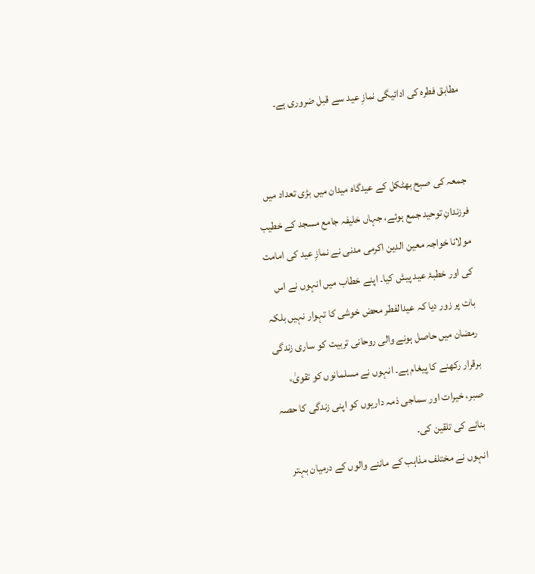مطابق فطرہ کی ادائیگی نمازِ عید سے قبل ضروری ہے۔


جمعہ کی صبح بھٹکل کے عیدگاہ میدان میں بڑی تعداد میں فرزندانِ توحید جمع ہوئے، جہاں خلیفہ جامع مسجد کے خطیب مولانا خواجہ معین الدین اکرمی مدنی نے نمازِ عید کی امامت کی اور خطبۂ عید پیش کیا۔ اپنے خطاب میں انہوں نے اس بات پر زور دیا کہ عیدالفطر محض خوشی کا تہوار نہیں بلکہ رمضان میں حاصل ہونے والی روحانی تربیت کو ساری زندگی برقرار رکھنے کا پیغام ہے۔ انہوں نے مسلمانوں کو تقویٰ، صبر، خیرات اور سماجی ذمہ داریوں کو اپنی زندگی کا حصہ بنانے کی تلقین کی۔
انہوں نے مختلف مذاہب کے ماننے والوں کے درمیان بہتر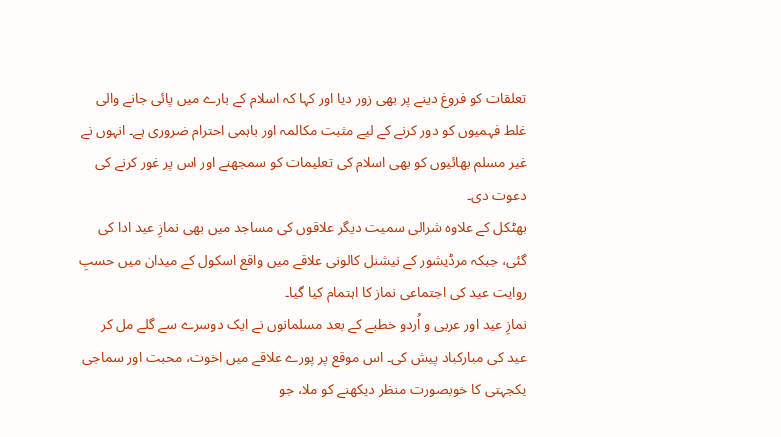تعلقات کو فروغ دینے پر بھی زور دیا اور کہا کہ اسلام کے بارے میں پائی جانے والی غلط فہمیوں کو دور کرنے کے لیے مثبت مکالمہ اور باہمی احترام ضروری ہے۔ انہوں نے غیر مسلم بھائیوں کو بھی اسلام کی تعلیمات کو سمجھنے اور اس پر غور کرنے کی دعوت دی۔
بھٹکل کے علاوہ شرالی سمیت دیگر علاقوں کی مساجد میں بھی نمازِ عید ادا کی گئی، جبکہ مرڈیشور کے نیشنل کالونی علاقے میں واقع اسکول کے میدان میں حسبِ روایت عید کی اجتماعی نماز کا اہتمام کیا گیا۔
نمازِ عید اور عربی و اُردو خطبے کے بعد مسلمانوں نے ایک دوسرے سے گلے مل کر عید کی مبارکباد پیش کی۔ اس موقع پر پورے علاقے میں اخوت، محبت اور سماجی یکجہتی کا خوبصورت منظر دیکھنے کو ملا، جو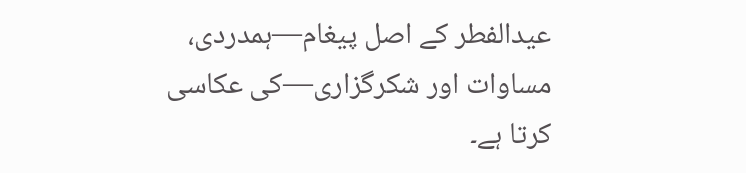عیدالفطر کے اصل پیغام—ہمدردی، مساوات اور شکرگزاری—کی عکاسی کرتا ہے۔